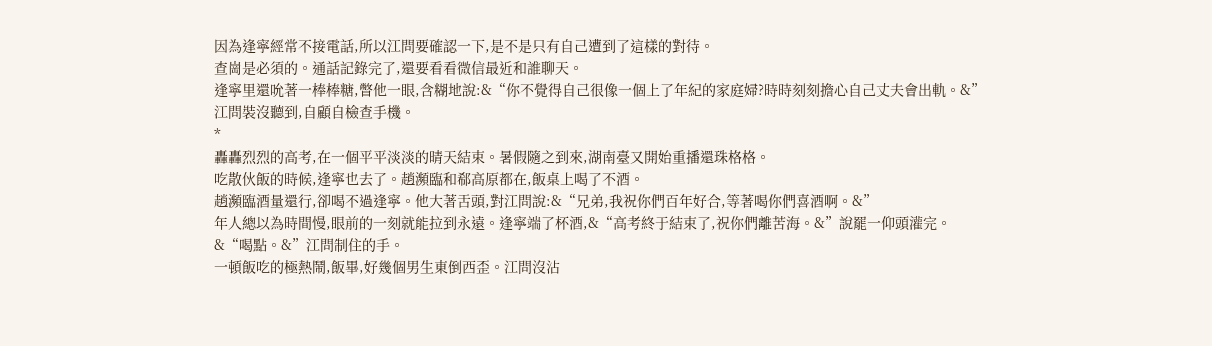因為逢寧經常不接電話,所以江問要確認一下,是不是只有自己遭到了這樣的對待。
查崗是必須的。通話記錄完了,還要看看微信最近和誰聊天。
逢寧里還吮著一棒棒糖,瞥他一眼,含糊地說:&“你不覺得自己很像一個上了年紀的家庭婦?時時刻刻擔心自己丈夫會出軌。&”
江問裝沒聽到,自顧自檢查手機。
*
轟轟烈烈的高考,在一個平平淡淡的晴天結束。暑假隨之到來,湖南臺又開始重播還珠格格。
吃散伙飯的時候,逢寧也去了。趙瀕臨和郗高原都在,飯桌上喝了不酒。
趙瀕臨酒量還行,卻喝不過逢寧。他大著舌頭,對江問說:&“兄弟,我祝你們百年好合,等著喝你們喜酒啊。&”
年人總以為時間慢,眼前的一刻就能拉到永遠。逢寧端了杯酒,&“高考終于結束了,祝你們離苦海。&”說罷一仰頭灌完。
&“喝點。&”江問制住的手。
一頓飯吃的極熱鬧,飯畢,好幾個男生東倒西歪。江問沒沾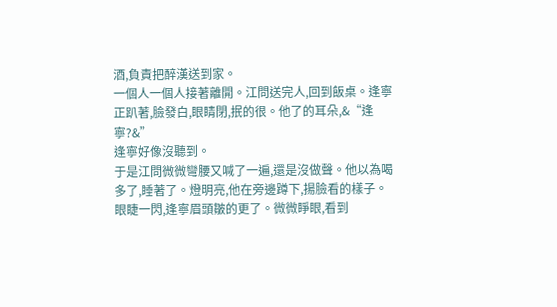酒,負責把醉漢送到家。
一個人一個人接著離開。江問送完人,回到飯桌。逢寧正趴著,臉發白,眼睛閉,抿的很。他了的耳朵,&“逢寧?&”
逢寧好像沒聽到。
于是江問微微彎腰又喊了一遍,還是沒做聲。他以為喝多了,睡著了。燈明亮,他在旁邊蹲下,揚臉看的樣子。
眼睫一閃,逢寧眉頭皺的更了。微微睜眼,看到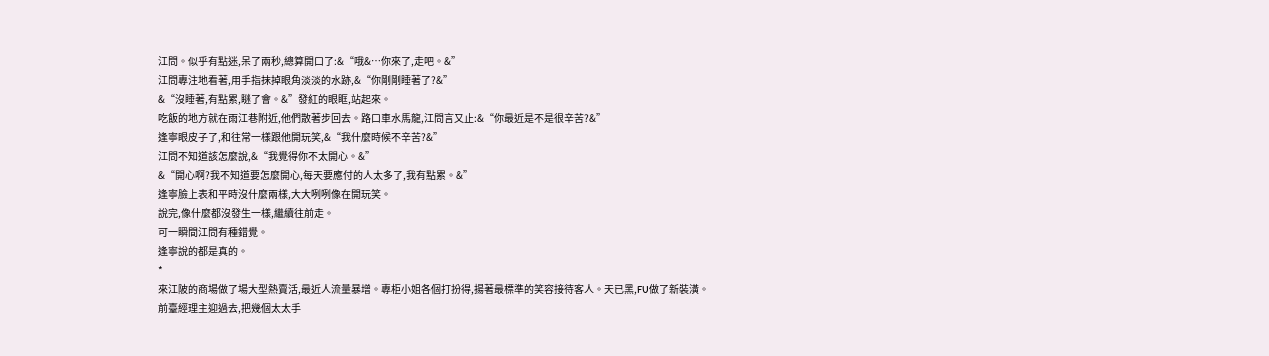江問。似乎有點迷,呆了兩秒,總算開口了:&“哦&…你來了,走吧。&”
江問專注地看著,用手指抹掉眼角淡淡的水跡,&“你剛剛睡著了?&”
&“沒睡著,有點累,瞇了會。&”發紅的眼眶,站起來。
吃飯的地方就在雨江巷附近,他們散著步回去。路口車水馬龍,江問言又止:&“你最近是不是很辛苦?&”
逢寧眼皮子了,和往常一樣跟他開玩笑,&“我什麼時候不辛苦?&”
江問不知道該怎麼說,&“我覺得你不太開心。&”
&“開心啊?我不知道要怎麼開心,每天要應付的人太多了,我有點累。&”
逢寧臉上表和平時沒什麼兩樣,大大咧咧像在開玩笑。
說完,像什麼都沒發生一樣,繼續往前走。
可一瞬間江問有種錯覺。
逢寧說的都是真的。
*
來江陂的商場做了場大型熱賣活,最近人流量暴增。專柜小姐各個打扮得,揚著最標準的笑容接待客人。天已黑,FU做了新裝潢。
前臺經理主迎過去,把幾個太太手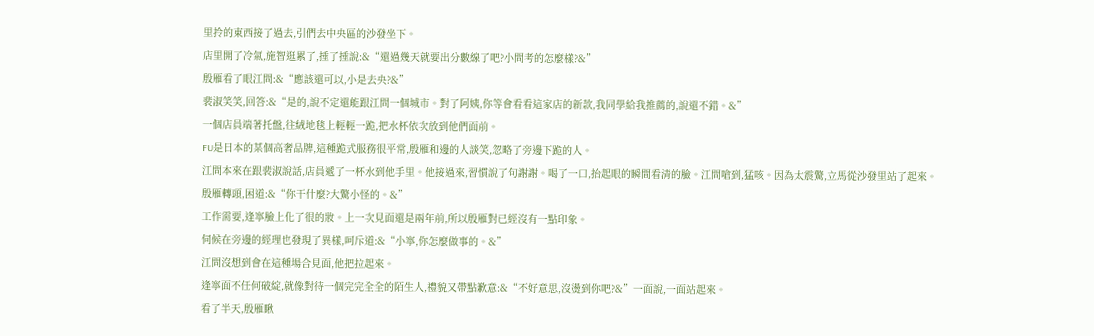里拎的東西接了過去,引們去中央區的沙發坐下。
店里開了冷氣,施智逛累了,捶了捶說:&“還過幾天就要出分數線了吧?小問考的怎麼樣?&”
殷雁看了眼江問:&“應該還可以,小是去央?&”
裴淑笑笑,回答:&“是的,說不定還能跟江問一個城市。對了阿姨,你等會看看這家店的新款,我同學給我推薦的,說還不錯。&”
一個店員端著托盤,往絨地毯上輕輕一跪,把水杯依次放到他們面前。
FU是日本的某個高奢品牌,這種跪式服務很平常,殷雁和邊的人談笑,忽略了旁邊下跪的人。
江問本來在跟裴淑說話,店員遞了一杯水到他手里。他接過來,習慣說了句謝謝。喝了一口,抬起眼的瞬間看清的臉。江問嗆到,猛咳。因為太震驚,立馬從沙發里站了起來。
殷雁轉頭,困道:&“你干什麼?大驚小怪的。&”
工作需要,逢寧臉上化了很的妝。上一次見面還是兩年前,所以殷雁對已經沒有一點印象。
伺候在旁邊的經理也發現了異樣,呵斥道:&“小寧,你怎麼做事的。&”
江問沒想到會在這種場合見面,他把拉起來。
逢寧面不任何破綻,就像對待一個完完全全的陌生人,禮貌又帶點歉意:&“不好意思,沒燙到你吧?&”一面說,一面站起來。
看了半天,殷雁瞅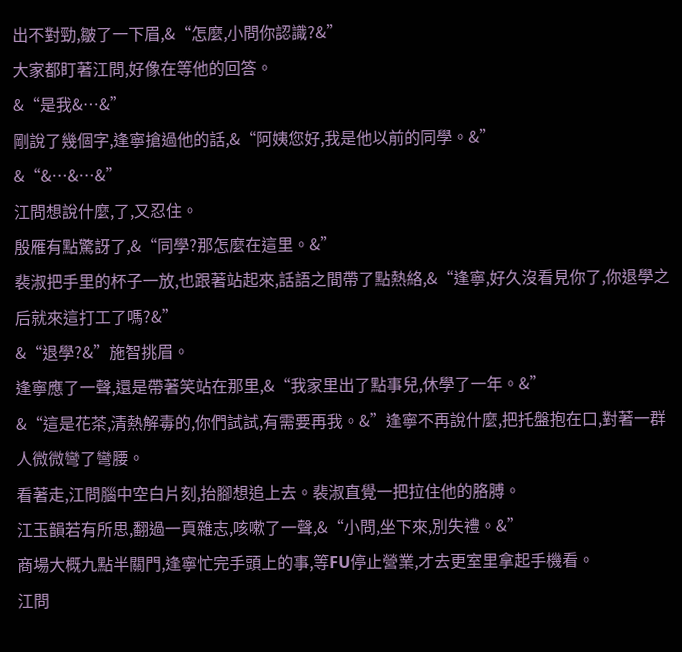出不對勁,皺了一下眉,&“怎麼,小問你認識?&”
大家都盯著江問,好像在等他的回答。
&“是我&…&”
剛說了幾個字,逢寧搶過他的話,&“阿姨您好,我是他以前的同學。&”
&“&…&…&”
江問想說什麼,了,又忍住。
殷雁有點驚訝了,&“同學?那怎麼在這里。&”
裴淑把手里的杯子一放,也跟著站起來,話語之間帶了點熱絡,&“逢寧,好久沒看見你了,你退學之后就來這打工了嗎?&”
&“退學?&”施智挑眉。
逢寧應了一聲,還是帶著笑站在那里,&“我家里出了點事兒,休學了一年。&”
&“這是花茶,清熱解毒的,你們試試,有需要再我。&”逢寧不再說什麼,把托盤抱在口,對著一群人微微彎了彎腰。
看著走,江問腦中空白片刻,抬腳想追上去。裴淑直覺一把拉住他的胳膊。
江玉韻若有所思,翻過一頁雜志,咳嗽了一聲,&“小問,坐下來,別失禮。&”
商場大概九點半關門,逢寧忙完手頭上的事,等FU停止營業,才去更室里拿起手機看。
江問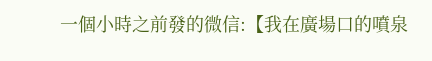一個小時之前發的微信:【我在廣場口的噴泉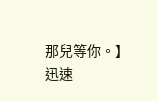那兒等你。】
迅速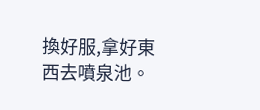換好服,拿好東西去噴泉池。